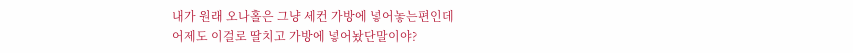내가 원래 오나홀은 그냥 세컨 가방에 넣어놓는편인데
어제도 이걸로 딸치고 가방에 넣어놨단말이야?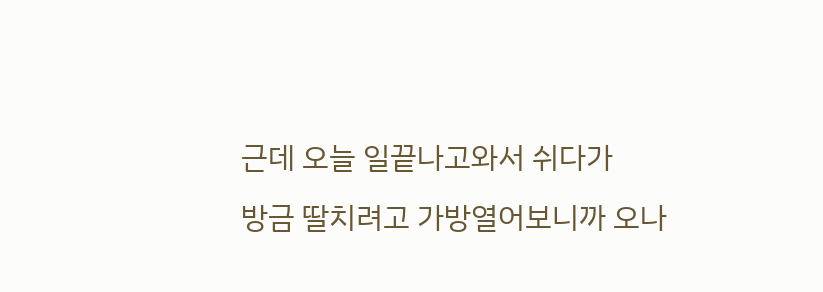근데 오늘 일끝나고와서 쉬다가
방금 딸치려고 가방열어보니까 오나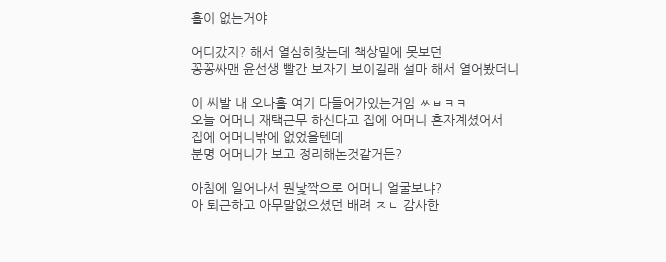홀이 없는거야

어디갔지? 해서 열심히찾는데 책상밑에 못보던
꽁꽁싸맨 윤선생 빨간 보자기 보이길래 설마 해서 열어봤더니

이 씨발 내 오나홀 여기 다들어가있는거임 ㅆㅂㅋㅋ
오늘 어머니 재택근무 하신다고 집에 어머니 혼자계셨어서
집에 어머니밖에 없었을텐데
분명 어머니가 보고 정리해논것같거든?

아침에 일어나서 뭔낯짝으로 어머니 얼굴보냐?
아 퇴근하고 아무말없으셨던 배려 ㅈㄴ 감사한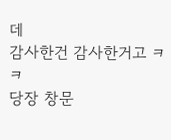데
감사한건 감사한거고 ㅋㅋ
당장 창문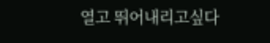열고 뛰어내리고싶다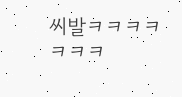씨발ㅋㅋㅋㅋㅋㅋㅋ